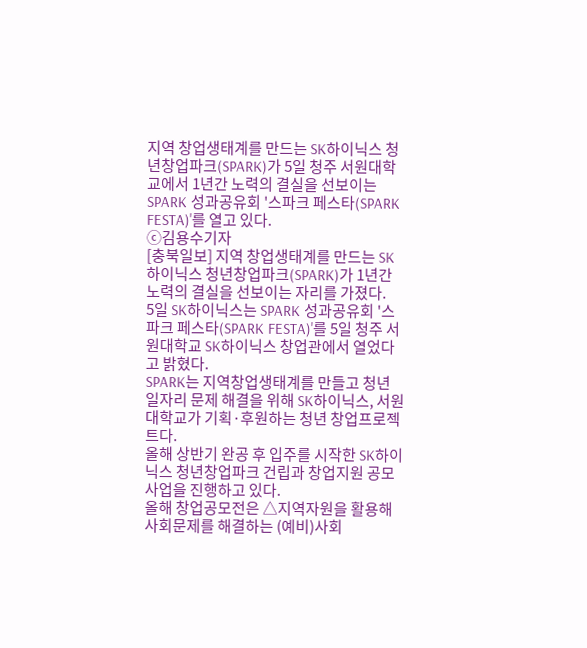지역 창업생태계를 만드는 SK하이닉스 청년창업파크(SPARK)가 5일 청주 서원대학교에서 1년간 노력의 결실을 선보이는 SPARK 성과공유회 '스파크 페스타(SPARK FESTA)'를 열고 있다.
ⓒ김용수기자
[충북일보] 지역 창업생태계를 만드는 SK하이닉스 청년창업파크(SPARK)가 1년간 노력의 결실을 선보이는 자리를 가졌다.
5일 SK하이닉스는 SPARK 성과공유회 '스파크 페스타(SPARK FESTA)'를 5일 청주 서원대학교 SK하이닉스 창업관에서 열었다고 밝혔다.
SPARK는 지역창업생태계를 만들고 청년 일자리 문제 해결을 위해 SK하이닉스, 서원대학교가 기획·후원하는 청년 창업프로젝트다.
올해 상반기 완공 후 입주를 시작한 SK하이닉스 청년창업파크 건립과 창업지원 공모사업을 진행하고 있다.
올해 창업공모전은 △지역자원을 활용해 사회문제를 해결하는 (예비)사회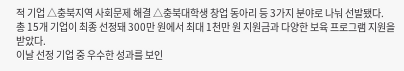적 기업 △충북지역 사회문제 해결 △충북대학생 창업 동아리 등 3가지 분야로 나눠 선발됐다.
총 15개 기업이 최종 선정돼 300만 원에서 최대 1천만 원 지원금과 다양한 보육 프로그램 지원을 받았다.
이날 선정 기업 중 우수한 성과를 보인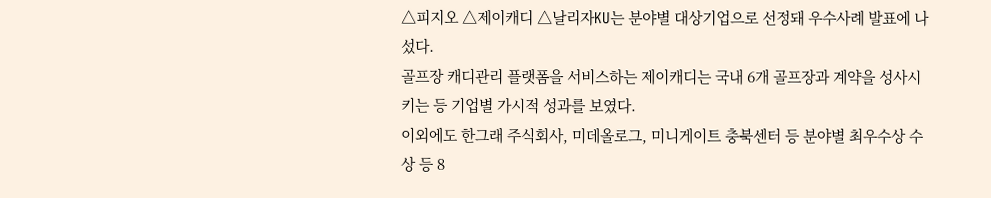△피지오 △제이캐디 △날리자KU는 분야별 대상기업으로 선정돼 우수사례 발표에 나섰다.
골프장 캐디관리 플랫폼을 서비스하는 제이캐디는 국내 6개 골프장과 계약을 성사시키는 등 기업별 가시적 성과를 보였다.
이외에도 한그래 주식회사, 미데올로그, 미니게이트 충북센터 등 분야별 최우수상 수상 등 8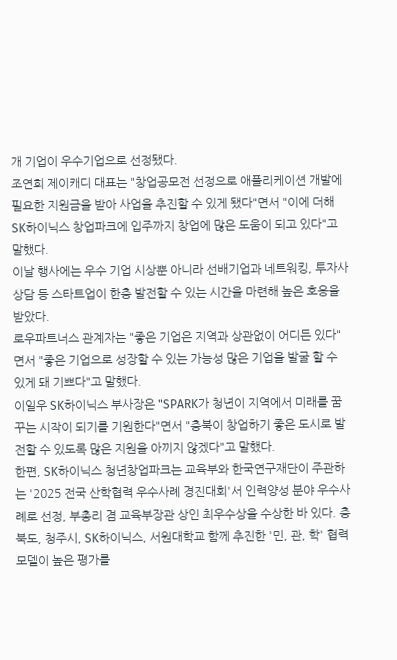개 기업이 우수기업으로 선정됐다.
조연희 제이캐디 대표는 "창업공모전 선정으로 애플리케이션 개발에 필요한 지원금을 받아 사업을 추진할 수 있게 됐다"면서 "이에 더해 SK하이닉스 창업파크에 입주까지 창업에 많은 도움이 되고 있다"고 말했다.
이날 행사에는 우수 기업 시상뿐 아니라 선배기업과 네트워킹, 투자사 상담 등 스타트업이 한층 발전할 수 있는 시간을 마련해 높은 호응을 받았다.
로우파트너스 관계자는 "좋은 기업은 지역과 상관없이 어디든 있다"면서 "좋은 기업으로 성장할 수 있는 가능성 많은 기업을 발굴 할 수 있게 돼 기쁘다"고 말했다.
이일우 SK하이닉스 부사장은 "SPARK가 청년이 지역에서 미래를 꿈꾸는 시작이 되기를 기원한다"면서 "충북이 창업하기 좋은 도시로 발전할 수 있도록 많은 지원을 아끼지 않겠다"고 말했다.
한편, SK하이닉스 청년창업파크는 교육부와 한국연구재단이 주관하는 '2025 전국 산학협력 우수사례 경진대회'서 인력양성 분야 우수사례로 선정, 부총리 겸 교육부장관 상인 최우수상을 수상한 바 있다. 충북도, 청주시, SK하이닉스, 서원대학교 함께 추진한 '민, 관, 학' 협력모델이 높은 평가를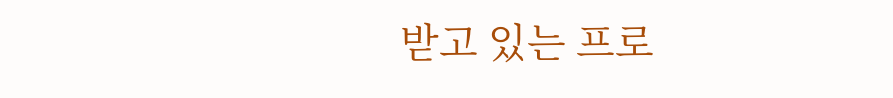받고 있는 프로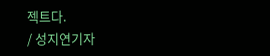젝트다.
/ 성지연기자